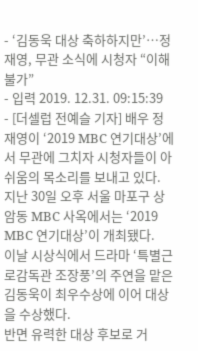- ‘김동욱 대상 축하하지만’…정재영, 무관 소식에 시청자 “이해 불가”
- 입력 2019. 12.31. 09:15:39
- [더셀럽 전예슬 기자] 배우 정재영이 ‘2019 MBC 연기대상’에서 무관에 그치자 시청자들이 아쉬움의 목소리를 보내고 있다.
지난 30일 오후 서울 마포구 상암동 MBC 사옥에서는 ‘2019 MBC 연기대상’이 개최됐다.
이날 시상식에서 드라마 ‘특별근로감독관 조장풍’의 주연을 맡은 김동욱이 최우수상에 이어 대상을 수상했다.
반면 유력한 대상 후보로 거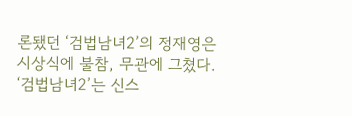론됐던 ‘검법남녀2’의 정재영은 시상식에 불참, 무관에 그쳤다. ‘검법남녀2’는 신스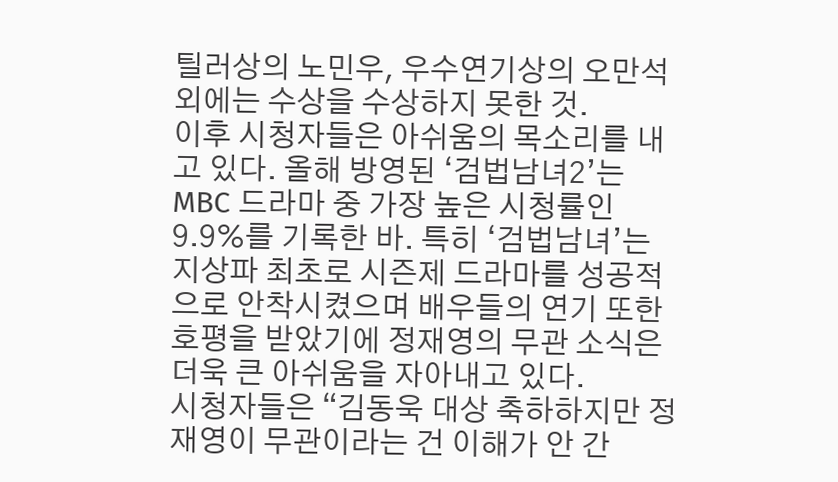틸러상의 노민우, 우수연기상의 오만석 외에는 수상을 수상하지 못한 것.
이후 시청자들은 아쉬움의 목소리를 내고 있다. 올해 방영된 ‘검법남녀2’는 MBC 드라마 중 가장 높은 시청률인 9.9%를 기록한 바. 특히 ‘검법남녀’는 지상파 최초로 시즌제 드라마를 성공적으로 안착시켰으며 배우들의 연기 또한 호평을 받았기에 정재영의 무관 소식은 더욱 큰 아쉬움을 자아내고 있다.
시청자들은 “김동욱 대상 축하하지만 정재영이 무관이라는 건 이해가 안 간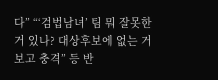다” “‘검법남녀’ 팀 뭐 잘못한 거 있나? 대상후보에 없는 거 보고 충격” 등 반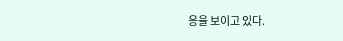응을 보이고 있다.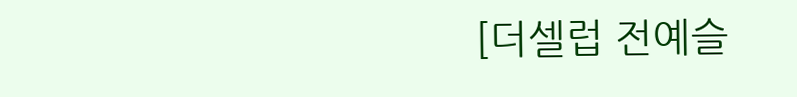[더셀럽 전예슬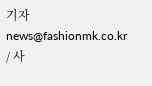기자 news@fashionmk.co.kr / 사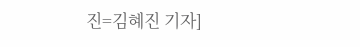진=김혜진 기자]